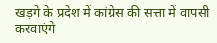खड़गे के प्रदेश में कांग्रेस की सत्ता में वापसी करवाएंगे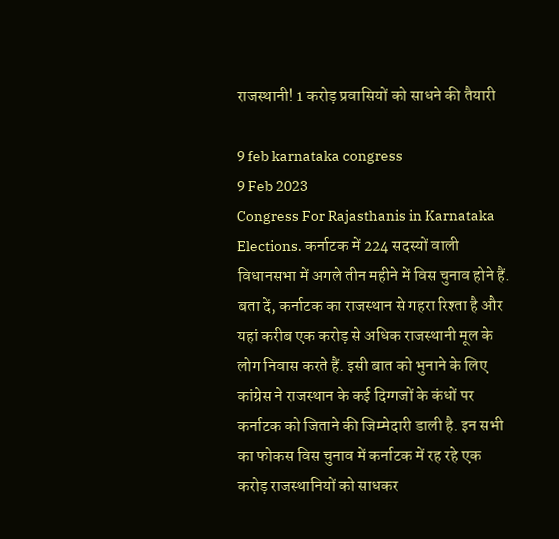राजस्थानी! 1 करोड़ प्रवासियों को साधने की तैयारी

9 feb karnataka congress
9 Feb 2023
Congress For Rajasthanis in Karnataka Elections. कर्नाटक में 224 सदस्यों वाली विधानसभा में अगले तीन महीने में विस चुनाव होने हैं. बता दें, कर्नाटक का राजस्थान से गहरा रिश्ता है और यहां करीब एक करोड़ से अधिक राजस्थानी मूल के लोग निवास करते हैं. इसी बात को भुनाने के लिए कांग्रेस ने राजस्थान के कई दिग्गजों के कंधों पर कर्नाटक को जिताने की जिम्मेदारी डाली है. इन सभी का फोकस विस चुनाव में कर्नाटक में रह रहे एक करोड़ राजस्थानियों को साधकर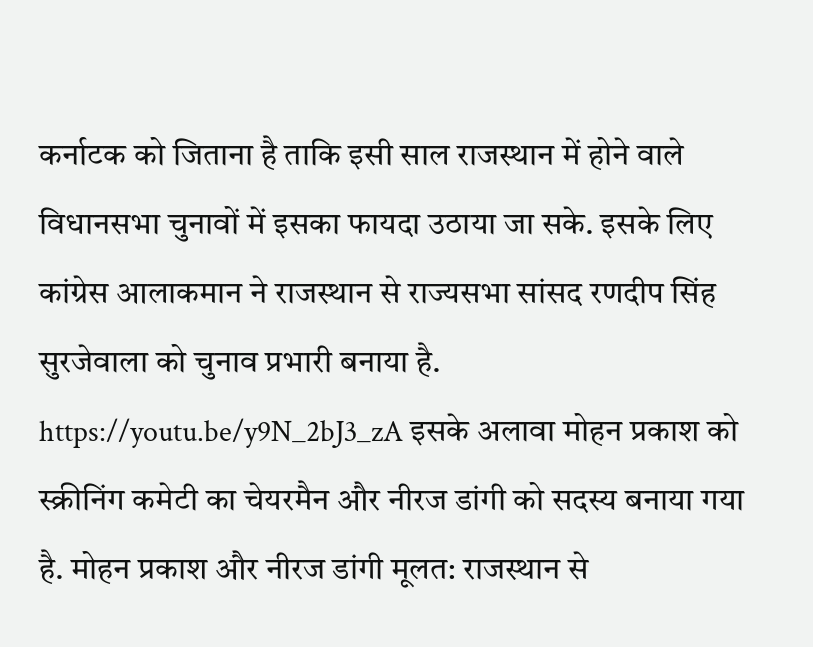कर्नाटक को जिताना है ताकि इसी साल राजस्थान में होने वाले विधानसभा चुनावों में इसका फायदा उठाया जा सके. इसके लिए कांग्रेस आलाकमान ने राजस्थान से राज्यसभा सांसद रणदीप सिंह सुरजेवाला को चुनाव प्रभारी बनाया है. https://youtu.be/y9N_2bJ3_zA इसके अलावा मोहन प्रकाश को स्क्रीनिंग कमेटी का चेयरमैन और नीरज डांगी को सदस्य बनाया गया है. मोहन प्रकाश और नीरज डांगी मूलत: राजस्थान से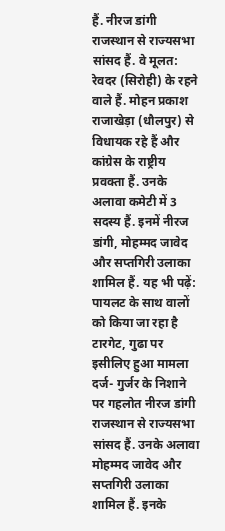हैं. नीरज डांगी राजस्थान से राज्यसभा सांसद हैं. वे मूलत: रेवदर (सिरोही) के रहने वाले हैं. मोहन प्रकाश राजाखेड़ा (धौलपुर) से विधायक रहे हैं और कांग्रेस के राष्ट्रीय प्रवक्ता हैं. उनके अलावा कमेटी में 3 सदस्य हैं. इनमें नीरज डांगी, मोहम्मद जावेद और सप्तगिरी उलाका शामिल हैं. यह भी पढ़ें: पायलट के साथ वालों को किया जा रहा है टारगेट, गुढा पर इसीलिए हुआ मामला दर्ज- गुर्जर के निशाने पर गहलोत नीरज डांगी राजस्थान से राज्यसभा सांसद हैं. उनके अलावा मोहम्मद जावेद और सप्तगिरी उलाका शामिल हैं. इनके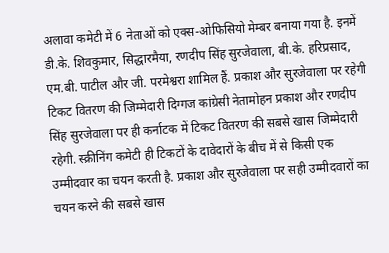अलावा कमेटी में 6 नेताओं को एक्स-ओफिसियो मेम्बर बनाया गया है. इनमें डी.के. शिवकुमार, सिद्धारमैया, रणदीप सिंह सुरजेवाला, बी.के. हरिप्रसाद, एम.बी. पाटील और जी. परमेश्वरा शामिल हैं. प्रकाश और सुरजेवाला पर रहेगी टिकट वितरण की जिम्मेदारी दिग्गज कांग्रेसी नेतामोहन प्रकाश और रणदीप सिंह सुरजेवाला पर ही कर्नाटक में टिकट वितरण की सबसे खास जिम्मेदारी रहेगी. स्क्रीनिंग कमेटी ही टिकटों के दावेदारों के बीच में से किसी एक उम्मीदवार का चयन करती है. प्रकाश और सुरजेवाला पर सही उम्मीदवारों का चयन करने की सबसे खास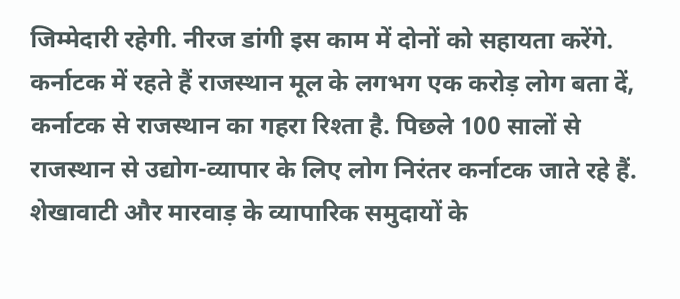जिम्मेदारी रहेगी. नीरज डांगी इस काम में दोनों को सहायता करेंगे. कर्नाटक में रहते हैं राजस्थान मूल के लगभग एक करोड़ लोग बता दें, कर्नाटक से राजस्थान का गहरा रिश्ता है. पिछले 100 सालों से राजस्थान से उद्योग-व्यापार के लिए लोग निरंतर कर्नाटक जाते रहे हैं. शेखावाटी और मारवाड़ के व्यापारिक समुदायों के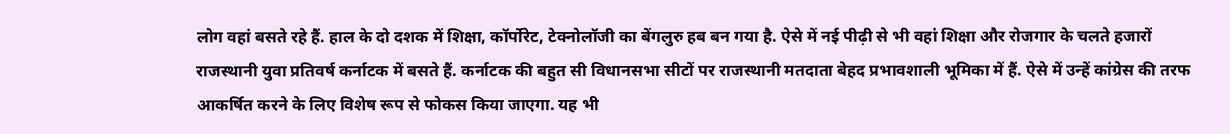लोग वहां बसते रहे हैं. हाल के दो दशक में शिक्षा, कॉर्पोरेट, टेक्नोलॉजी का बेंगलुरु हब बन गया है. ऐसे में नई पीढ़ी से भी वहां शिक्षा और रोजगार के चलते हजारों राजस्थानी युवा प्रतिवर्ष कर्नाटक में बसते हैं. कर्नाटक की बहुत सी विधानसभा सीटों पर राजस्थानी मतदाता बेहद प्रभावशाली भूमिका में हैं. ऐसे में उन्हें कांग्रेस की तरफ आकर्षित करने के लिए विशेष रूप से फोकस किया जाएगा. यह भी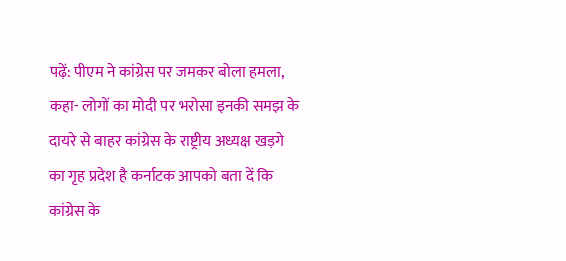पढ़ें: पीएम ने कांग्रेस पर जमकर बोला हमला, कहा- लोगों का मोदी पर भरोसा इनकी समझ के दायरे से बाहर कांग्रेस के राष्ट्रीय अध्यक्ष खड़गे का गृह प्रदेश है कर्नाटक आपको बता दें कि कांग्रेस के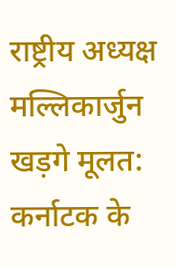राष्ट्रीय अध्यक्ष मल्लिकार्जुन खड़गे मूलत: कर्नाटक के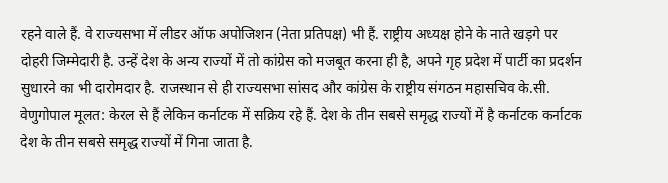रहने वाले हैं. वे राज्यसभा में लीडर ऑफ अपोजिशन (नेता प्रतिपक्ष) भी हैं. राष्ट्रीय अध्यक्ष होने के नाते खड़गे पर दोहरी जिम्मेदारी है. उन्हें देश के अन्य राज्यों में तो कांग्रेस को मजबूत करना ही है, अपने गृह प्रदेश में पार्टी का प्रदर्शन सुधारने का भी दारोमदार है. राजस्थान से ही राज्यसभा सांसद और कांग्रेस के राष्ट्रीय संगठन महासचिव के.सी. वेणुगोपाल मूलत: केरल से हैं लेकिन कर्नाटक में सक्रिय रहे हैं. देश के तीन सबसे समृद्ध राज्यों में है कर्नाटक कर्नाटक देश के तीन सबसे समृद्ध राज्यों में गिना जाता है.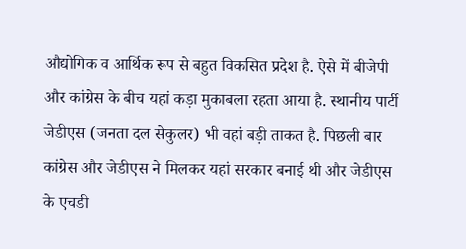औद्योगिक व आर्थिक रूप से बहुत विकसित प्रदेश है. ऐसे में बीजेपी और कांग्रेस के बीच यहां कड़ा मुकाबला रहता आया है. स्थानीय पार्टी जेडीएस (जनता दल सेकुलर) भी वहां बड़ी ताकत है. पिछली बार कांग्रेस और जेडीएस ने मिलकर यहां सरकार बनाई थी और जेडीएस के एचडी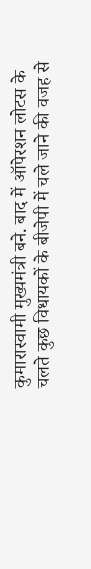कुमारास्वामी मुख्यमंत्री बने. बाद में ऑपेरशन लोटस के चलते कुछ विधायकों के बीजेपी में चले जाने की वजह से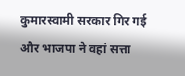कुमारस्वामी सरकार गिर गई और भाजपा ने वहां सत्ता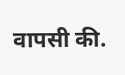वापसी की.